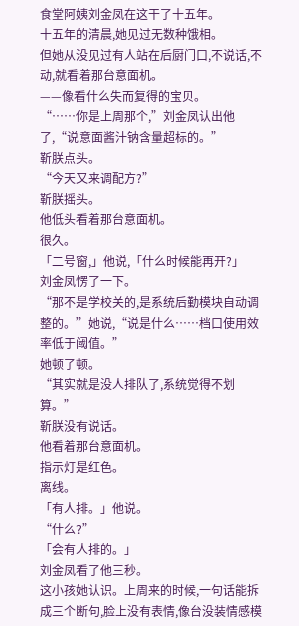食堂阿姨刘金凤在这干了十五年。
十五年的清晨,她见过无数种饿相。
但她从没见过有人站在后厨门口,不说话,不动,就看着那台意面机。
——像看什么失而复得的宝贝。
“……你是上周那个,”刘金凤认出他了,“说意面酱汁钠含量超标的。”
靳朕点头。
“今天又来调配方?”
靳朕摇头。
他低头看着那台意面机。
很久。
「二号窗,」他说,「什么时候能再开?」
刘金凤愣了一下。
“那不是学校关的,是系统后勤模块自动调整的。”她说,“说是什么……档口使用效率低于阈值。”
她顿了顿。
“其实就是没人排队了,系统觉得不划算。”
靳朕没有说话。
他看着那台意面机。
指示灯是红色。
离线。
「有人排。」他说。
“什么?”
「会有人排的。」
刘金凤看了他三秒。
这小孩她认识。上周来的时候,一句话能拆成三个断句,脸上没有表情,像台没装情感模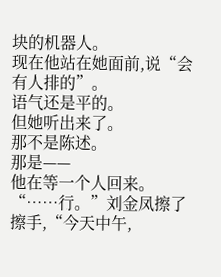块的机器人。
现在他站在她面前,说“会有人排的”。
语气还是平的。
但她听出来了。
那不是陈述。
那是——
他在等一个人回来。
“……行。”刘金凤擦了擦手,“今天中午,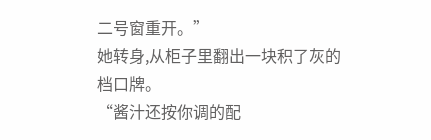二号窗重开。”
她转身,从柜子里翻出一块积了灰的档口牌。
“酱汁还按你调的配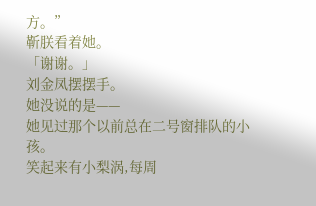方。”
靳朕看着她。
「谢谢。」
刘金凤摆摆手。
她没说的是——
她见过那个以前总在二号窗排队的小孩。
笑起来有小梨涡,每周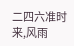二四六准时来,风雨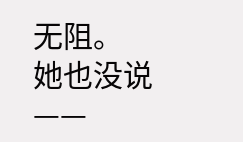无阻。
她也没说——